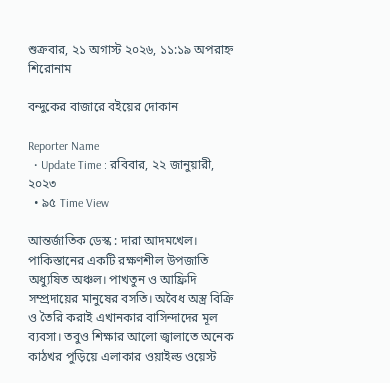শুক্রবার, ২১ অগাস্ট ২০২৬, ১১:১৯ অপরাহ্ন
শিরোনাম

বন্দুকের বাজারে বইয়ের দোকান

Reporter Name
  • Update Time : রবিবার, ২২ জানুয়ারী, ২০২৩
  • ৯৫ Time View

আন্তর্জাতিক ডেস্ক : দারা আদমখেল। পাকিস্তানের একটি রক্ষণশীল উপজাতি অধ্যুষিত অঞ্চল। পাখতুন ও আফ্রিদি সম্প্রদায়ের মানুষের বসতি। অবৈধ অস্ত্র বিক্রি ও তৈরি করাই এখানকার বাসিন্দাদের মূল ব্যবসা। তবুও শিক্ষার আলো জ্বালাতে অনেক কাঠখর পুড়িয়ে এলাকার ওয়াইল্ড ওয়েস্ট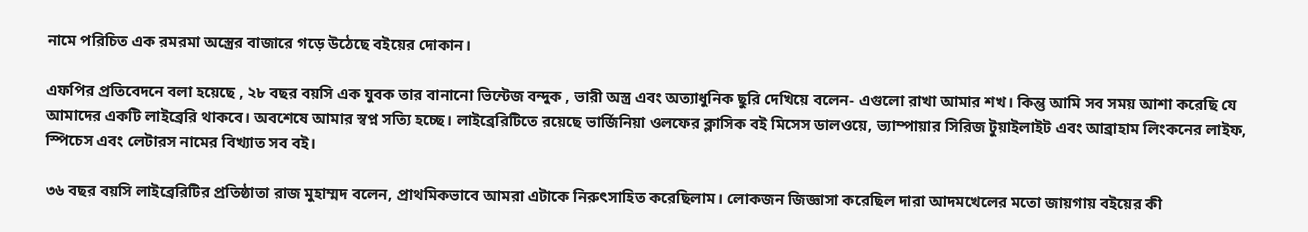নামে পরিচিত এক রমরমা অস্ত্রের বাজারে গড়ে উঠেছে বইয়ের দোকান।

এফপির প্রতিবেদনে বলা হয়েছে , ২৮ বছর বয়সি এক যুবক তার বানানো ভিন্টেজ বন্দুক , ভারী অস্ত্র এবং অত্যাধুনিক ছুরি দেখিয়ে বলেন- এগুলো রাখা আমার শখ। কিন্তু আমি সব সময় আশা করেছি যে আমাদের একটি লাইব্রেরি থাকবে। অবশেষে আমার স্বপ্ন সত্যি হচ্ছে। লাইব্রেরিটিতে রয়েছে ভার্জিনিয়া ওলফের ক্লাসিক বই মিসেস ডালওয়ে, ভ্যাম্পায়ার সিরিজ টুয়াইলাইট এবং আব্রাহাম লিংকনের লাইফ, স্পিচেস এবং লেটারস নামের বিখ্যাত সব বই।

৩৬ বছর বয়সি লাইব্রেরিটির প্রতিষ্ঠাতা রাজ মুহাম্মদ বলেন, প্রাথমিকভাবে আমরা এটাকে নিরুৎসাহিত করেছিলাম। লোকজন জিজ্ঞাসা করেছিল দারা আদমখেলের মতো জায়গায় বইয়ের কী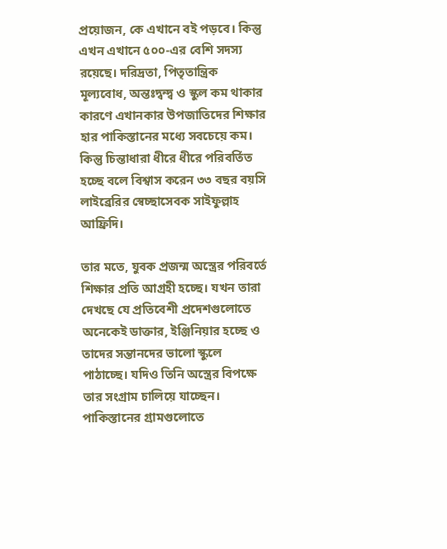প্রয়োজন, কে এখানে বই পড়বে। কিন্তু এখন এখানে ৫০০-এর বেশি সদস্য রয়েছে। দরিদ্রতা, পিতৃতান্ত্রিক মূল্যবোধ, অন্তঃদ্বন্দ্ব ও স্কুল কম থাকার কারণে এখানকার উপজাতিদের শিক্ষার হার পাকিস্তানের মধ্যে সবচেয়ে কম। কিন্তু চিন্তাধারা ধীরে ধীরে পরিবর্তিত হচ্ছে বলে বিশ্বাস করেন ৩৩ বছর বয়সি লাইব্রেরির স্বেচ্ছাসেবক সাইফুল্লাহ আফ্রিদি।

তার মতে, যুবক প্রজন্ম অস্ত্রের পরিবর্তে শিক্ষার প্রতি আগ্রহী হচ্ছে। যখন তারা দেখছে যে প্রতিবেশী প্রদেশগুলোতে অনেকেই ডাক্তার, ইঞ্জিনিয়ার হচ্ছে ও তাদের সন্তানদের ভালো স্কুলে পাঠাচ্ছে। যদিও তিনি অস্ত্রের বিপক্ষে তার সংগ্রাম চালিয়ে যাচ্ছেন। পাকিস্তানের গ্রামগুলোতে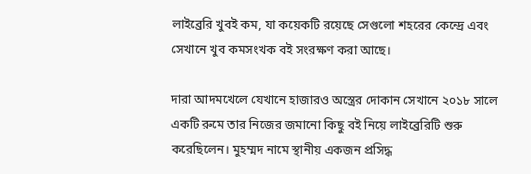লাইব্রেরি খুবই কম, যা কয়েকটি রয়েছে সেগুলো শহরের কেন্দ্রে এবং সেখানে খুব কমসংখক বই সংরক্ষণ করা আছে।

দারা আদমখেলে যেখানে হাজারও অস্ত্রের দোকান সেখানে ২০১৮ সালে একটি রুমে তার নিজের জমানো কিছু বই নিয়ে লাইব্রেরিটি শুরু করেছিলেন। মুহম্মদ নামে স্থানীয় একজন প্রসিদ্ধ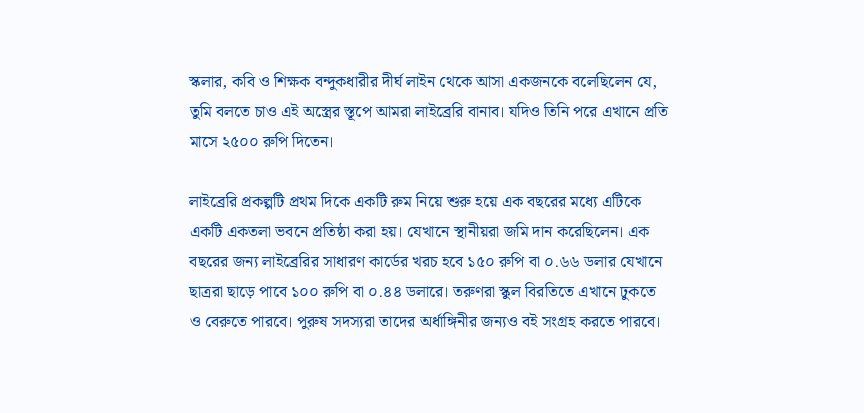স্কলার, কবি ও শিক্ষক বন্দুকধারীর দীর্ঘ লাইন থেকে আসা একজনকে বলেছিলেন যে, তুমি বলতে চাও এই অস্ত্রের স্তূপে আমরা লাইব্রেরি বানাব। যদিও তিনি পরে এখানে প্রতি মাসে ২৫০০ রুপি দিতেন।

লাইব্রেরি প্রকল্পটি প্রথম দিকে একটি রুম নিয়ে শুরু হয়ে এক বছরের মধ্যে এটিকে একটি একতলা ভবনে প্রতিষ্ঠা করা হয়। যেখানে স্থানীয়রা জমি দান করেছিলেন। এক বছরের জন্য লাইব্রেরির সাধারণ কার্ডের খরচ হবে ১৫০ রুপি বা ০.৬৬ ডলার যেখানে ছাত্ররা ছাড়ে পাবে ১০০ রুপি বা ০.৪৪ ডলারে। তরুণরা স্কুল বিরতিতে এখানে ঢুকতে ও বেরুতে পারবে। পুরুষ সদস্যরা তাদের অর্ধাঙ্গিনীর জন্যও বই সংগ্রহ করতে পারবে।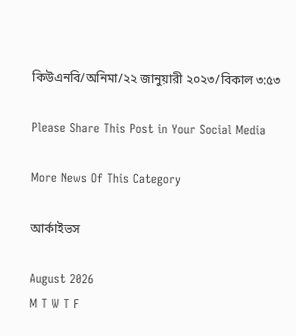কিউএনবি/অনিমা/২২ জানুয়ারী ২০২৩/বিকাল ৩:৫৩

Please Share This Post in Your Social Media

More News Of This Category

আর্কাইভস

August 2026
M T W T F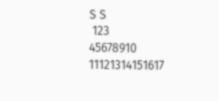S S
 123
45678910
11121314151617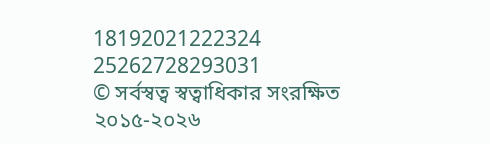18192021222324
25262728293031
© সর্বস্বত্ব স্বত্বাধিকার সংরক্ষিত ২০১৫-২০২৬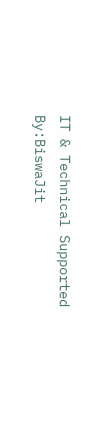IT & Technical Supported By:BiswaJit